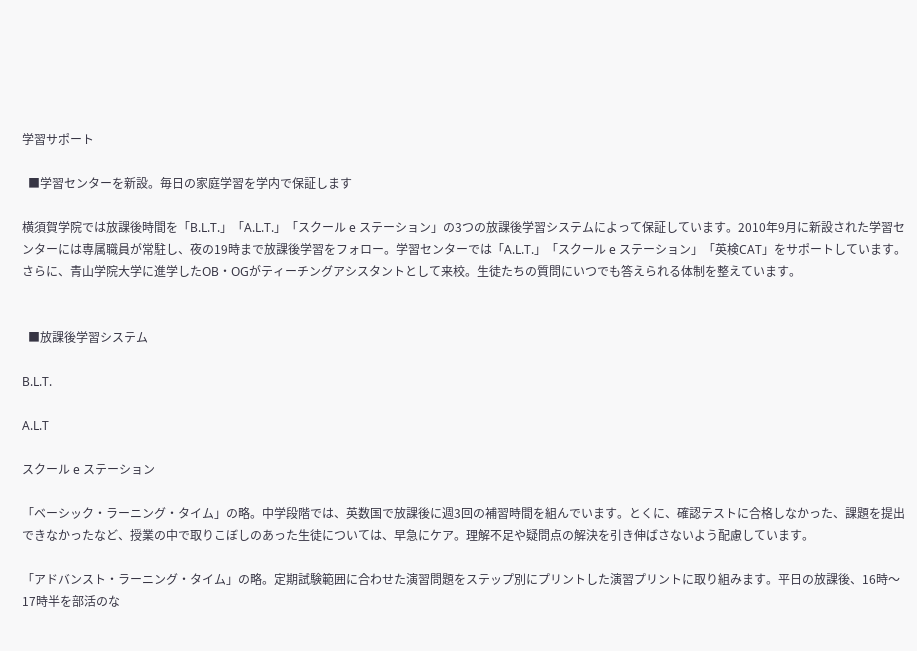学習サポート

  ■学習センターを新設。毎日の家庭学習を学内で保証します

横須賀学院では放課後時間を「B.L.T.」「A.L.T.」「スクール e ステーション」の3つの放課後学習システムによって保証しています。2010年9月に新設された学習センターには専属職員が常駐し、夜の19時まで放課後学習をフォロー。学習センターでは「A.L.T.」「スクール e ステーション」「英検CAT」をサポートしています。さらに、青山学院大学に進学したOB・OGがティーチングアシスタントとして来校。生徒たちの質問にいつでも答えられる体制を整えています。


  ■放課後学習システム

B.L.T.

A.L.T

スクール e ステーション

「ベーシック・ラーニング・タイム」の略。中学段階では、英数国で放課後に週3回の補習時間を組んでいます。とくに、確認テストに合格しなかった、課題を提出できなかったなど、授業の中で取りこぼしのあった生徒については、早急にケア。理解不足や疑問点の解決を引き伸ばさないよう配慮しています。

「アドバンスト・ラーニング・タイム」の略。定期試験範囲に合わせた演習問題をステップ別にプリントした演習プリントに取り組みます。平日の放課後、16時〜17時半を部活のな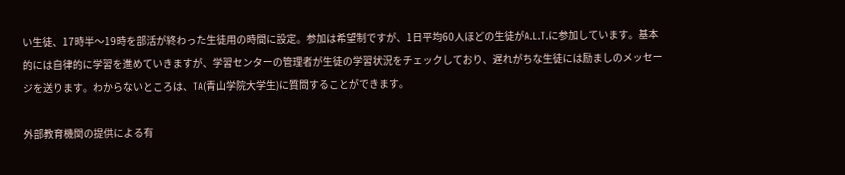い生徒、17時半〜19時を部活が終わった生徒用の時間に設定。参加は希望制ですが、1日平均60人ほどの生徒がA.L.T.に参加しています。基本的には自律的に学習を進めていきますが、学習センターの管理者が生徒の学習状況をチェックしており、遅れがちな生徒には励ましのメッセージを送ります。わからないところは、TA(青山学院大学生)に質問することができます。

外部教育機関の提供による有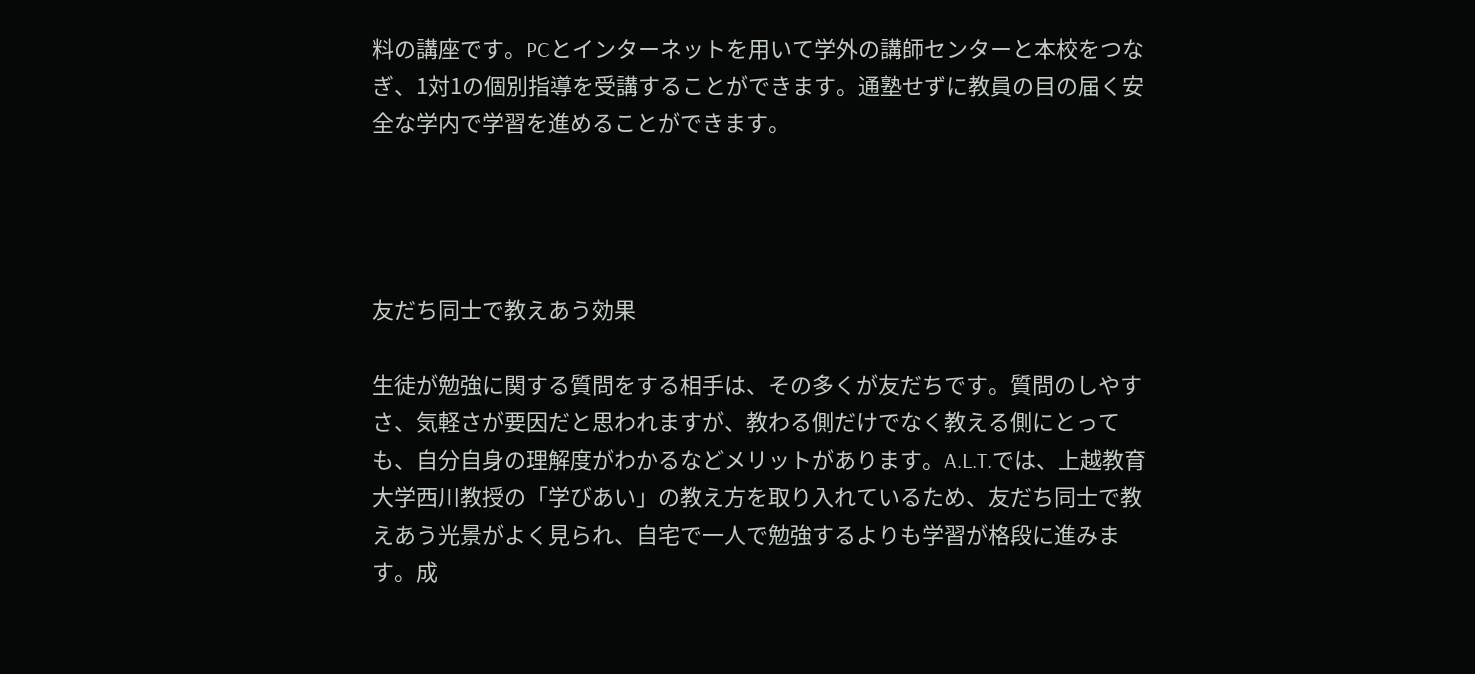料の講座です。PCとインターネットを用いて学外の講師センターと本校をつなぎ、1対1の個別指導を受講することができます。通塾せずに教員の目の届く安全な学内で学習を進めることができます。




友だち同士で教えあう効果

生徒が勉強に関する質問をする相手は、その多くが友だちです。質問のしやすさ、気軽さが要因だと思われますが、教わる側だけでなく教える側にとっても、自分自身の理解度がわかるなどメリットがあります。A.L.T.では、上越教育大学西川教授の「学びあい」の教え方を取り入れているため、友だち同士で教えあう光景がよく見られ、自宅で一人で勉強するよりも学習が格段に進みます。成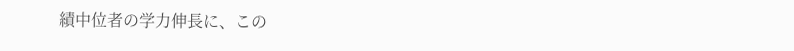績中位者の学力伸長に、この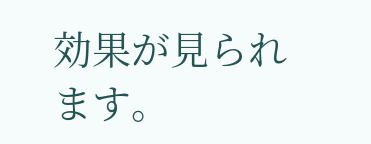効果が見られます。